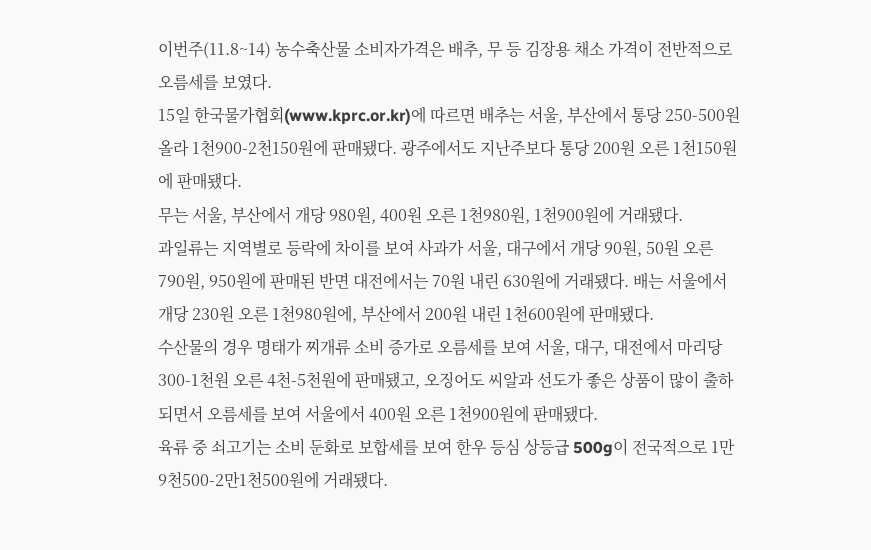이번주(11.8~14) 농수축산물 소비자가격은 배추, 무 등 김장용 채소 가격이 전반적으로 오름세를 보였다.
15일 한국물가협회(www.kprc.or.kr)에 따르면 배추는 서울, 부산에서 통당 250-500원 올라 1천900-2천150원에 판매됐다. 광주에서도 지난주보다 통당 200원 오른 1천150원에 판매됐다.
무는 서울, 부산에서 개당 980원, 400원 오른 1천980원, 1천900원에 거래됐다.
과일류는 지역별로 등락에 차이를 보여 사과가 서울, 대구에서 개당 90원, 50원 오른 790원, 950원에 판매된 반면 대전에서는 70원 내린 630원에 거래됐다. 배는 서울에서 개당 230원 오른 1천980원에, 부산에서 200원 내린 1천600원에 판매됐다.
수산물의 경우 명태가 찌개류 소비 증가로 오름세를 보여 서울, 대구, 대전에서 마리당 300-1천원 오른 4천-5천원에 판매됐고, 오징어도 씨알과 선도가 좋은 상품이 많이 출하되면서 오름세를 보여 서울에서 400원 오른 1천900원에 판매됐다.
육류 중 쇠고기는 소비 둔화로 보합세를 보여 한우 등심 상등급 500g이 전국적으로 1만9천500-2만1천500원에 거래됐다.